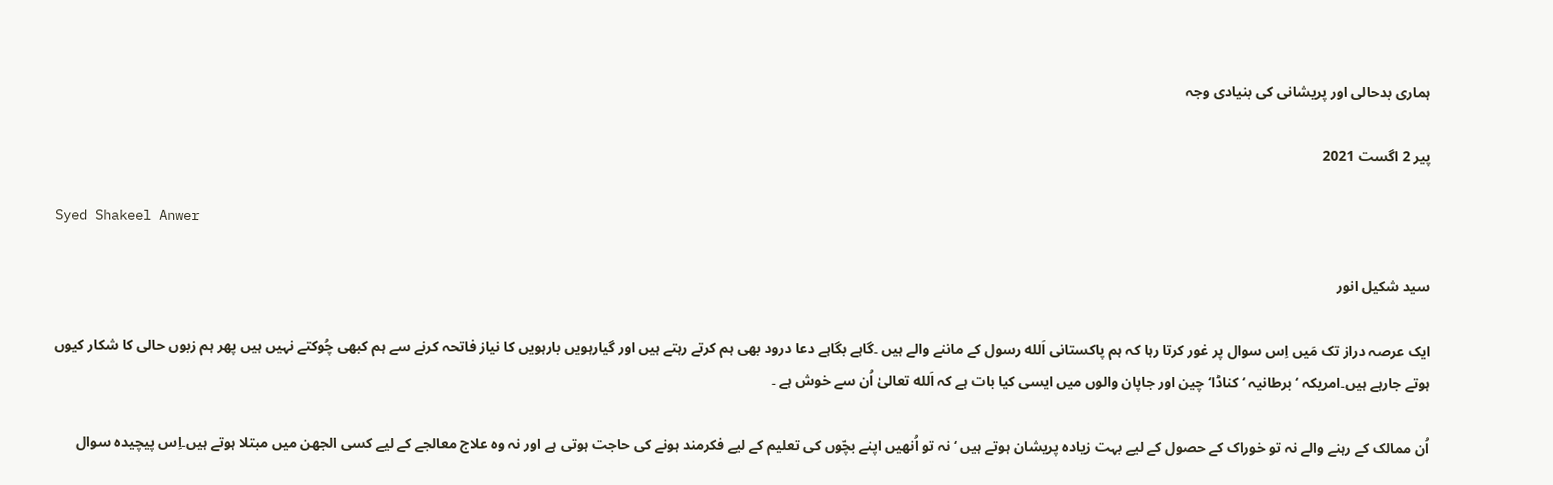ہماری بدحالی اور پریشانی کی بنیادی وجہ

پیر 2 اگست 2021

Syed Shakeel Anwer

سید شکیل انور

ایک عرصہ دراز تک مَیں اِس سوال پر غور کرتا رہا کہ ہم پاکستانی اَلله رسول کے ماننے والے ہیں ۔گاہے بگاہے دعا درود بھی ہم کرتے رہتے ہیں اور گیارہویں بارہویں کا نیاز فاتحہ کرنے سے ہم کبھی چُوکتے نہیں ہیں پھر ہم زبوں حالی کا شکار کیوں ہوتے جارہے ہیں۔امریکہ ‘ برطانیہ ‘ کناڈا‘ چین اور جاپان والوں میں ایسی کیا بات ہے کہ اَلله تعالیٰ اُن سے خوش ہے ۔

اُن ممالک کے رہنے والے نہ تو خوراک کے حصول کے لیے بہت زیادہ پریشان ہوتے ہیں ‘نہ تو اُنھیں اپنے بچّوں کی تعلیم کے لیے فکرمند ہونے کی حاجت ہوتی ہے اور نہ وہ علاج معالجے کے لیے کسی الجھن میں مبتلا ہوتے ہیں۔اِس پیچیدہ سوال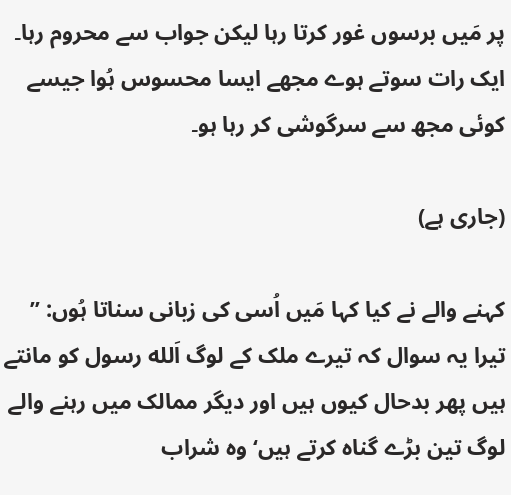پر مَیں برسوں غور کرتا رہا لیکن جواب سے محروم رہا۔
ایک رات سوتے ہوے مجھے ایسا محسوس ہُوا جیسے کوئی مجھ سے سرگوشی کر رہا ہو۔

(جاری ہے)

کہنے والے نے کیا کہا مَیں اُسی کی زبانی سناتا ہُوں: ” تیرا یہ سوال کہ تیرے ملک کے لوگ اَلله رسول کو مانتے ہیں پھر بدحال کیوں ہیں اور دیگر ممالک میں رہنے والے لوگ تین بڑے گناہ کرتے ہیں‘ وہ شراب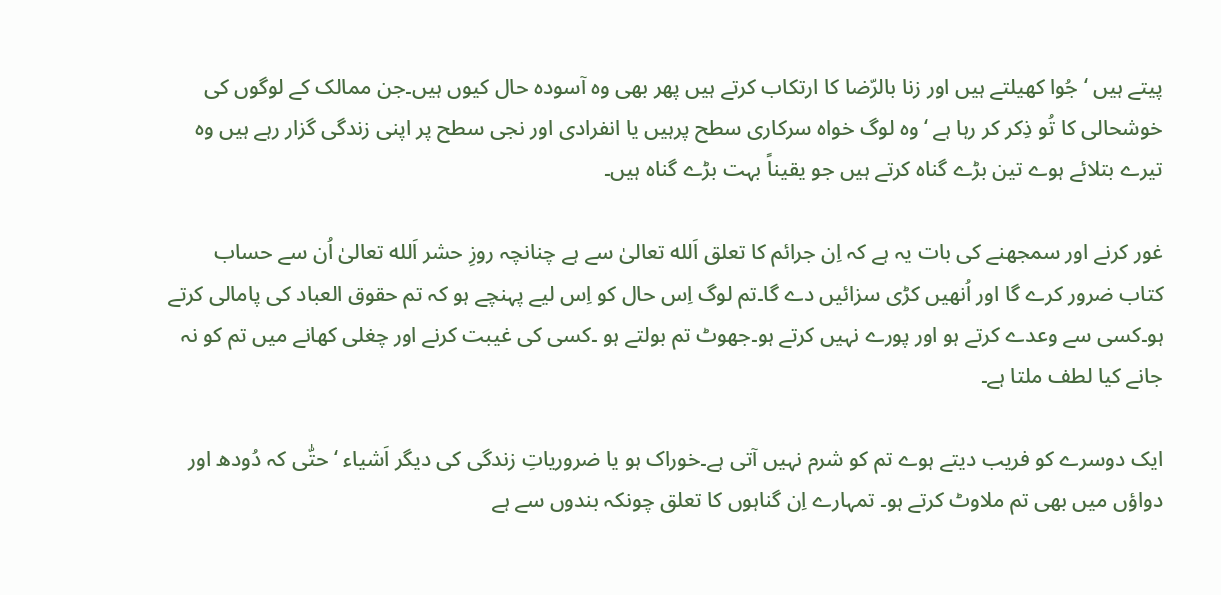پیتے ہیں ‘ جُوا کھیلتے ہیں اور زنا بالرّضا کا ارتکاب کرتے ہیں پھر بھی وہ آسودہ حال کیوں ہیں۔جن ممالک کے لوگوں کی خوشحالی کا تُو ذِکر کر رہا ہے ‘ وہ لوگ خواہ سرکاری سطح پرہیں یا انفرادی اور نجی سطح پر اپنی زندگی گزار رہے ہیں وہ تیرے بتلائے ہوے تین بڑے گناہ کرتے ہیں جو یقیناً بہت بڑے گناہ ہیں۔

غور کرنے اور سمجھنے کی بات یہ ہے کہ اِن جرائم کا تعلق اَلله تعالیٰ سے ہے چنانچہ روزِ حشر اَلله تعالیٰ اُن سے حساب کتاب ضرور کرے گا اور اُنھیں کڑی سزائیں دے گا۔تم لوگ اِس حال کو اِس لیے پہنچے ہو کہ تم حقوق العباد کی پامالی کرتے ہو۔کسی سے وعدے کرتے ہو اور پورے نہیں کرتے ہو۔جھوٹ تم بولتے ہو ۔کسی کی غیبت کرنے اور چغلی کھانے میں تم کو نہ جانے کیا لطف ملتا ہے۔

ایک دوسرے کو فریب دیتے ہوے تم کو شرم نہیں آتی ہے۔خوراک ہو یا ضروریاتِ زندگی کی دیگر اَشیاء ‘ حتّٰی کہ دُودھ اور دواؤں میں بھی تم ملاوٹ کرتے ہو۔ تمہارے اِن گناہوں کا تعلق چونکہ بندوں سے ہے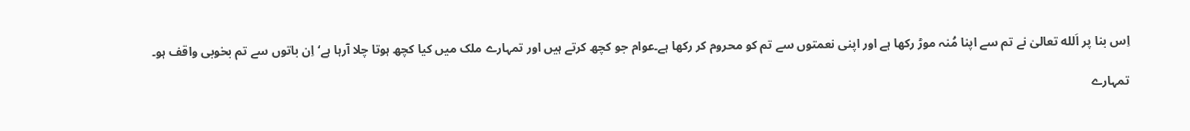اِس بنا پر اَلله تعالیٰ نے تم سے اپنا مُنہ موڑ رکھا ہے اور اپنی نعمتوں سے تم کو محروم کر رکھا ہے۔عوام جو کچھ کرتے ہیں اور تمہارے ملک میں کیا کچھ ہوتا چلا آرہا ہے‘ اِن باتوں سے تم بخوبی واقف ہو۔

تمہارے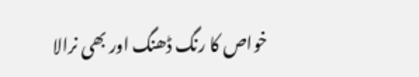خواص کا رنگ ڈھنگ اور بھی نرالا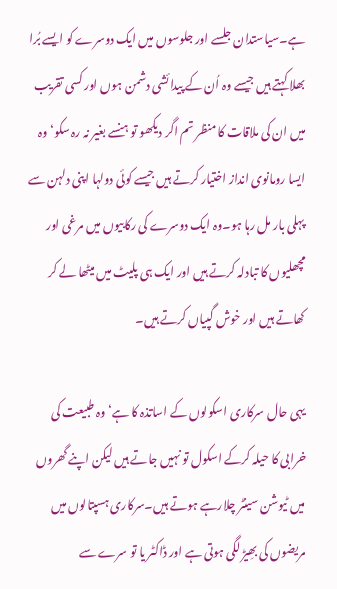ہے۔سیاستدان جلسے اور جلوسوں میں ایک دوسرے کو ایسے بُرا بھلا کہتے ہیں جیسے وہ اُن کے پیدائشی دشمن ہوں اور کسی تقریب میں ان کی ملاقات کا منظر تم اگر دیکھو تو ہنسے بغیر نہ رہ سکو‘ وہ ایسا رومانوی انداز اختیار کرتے ہیں جیسے کوئی دولہا اپنی دلہن سے پہلی بار مل رہا ہو۔وہ ایک دوسرے کی رکابیوں میں مرغی اور مچھلیوں کا تبادلہ کرتے ہیں اور ایک ہی پلیٹ میں میٹھا لے کر کھاتے ہیں اور خوش گپیاں کرتے ہیں۔

یہی حال سرکاری اسکولوں کے اساتذہ کا ہے‘ وہ طبیعت کی خرابی کا حیلہ کرکے اسکول تو نہیں جاتے ہیں لیکن اپنے گھروں میں ٹیوشن سینٹر چلارہے ہوتے ہیں۔سرکاری ہسپتالوں میں مریضوں کی بھِیڑ لگی ہوتی ہے اور ڈاکٹر یا تو سرے سے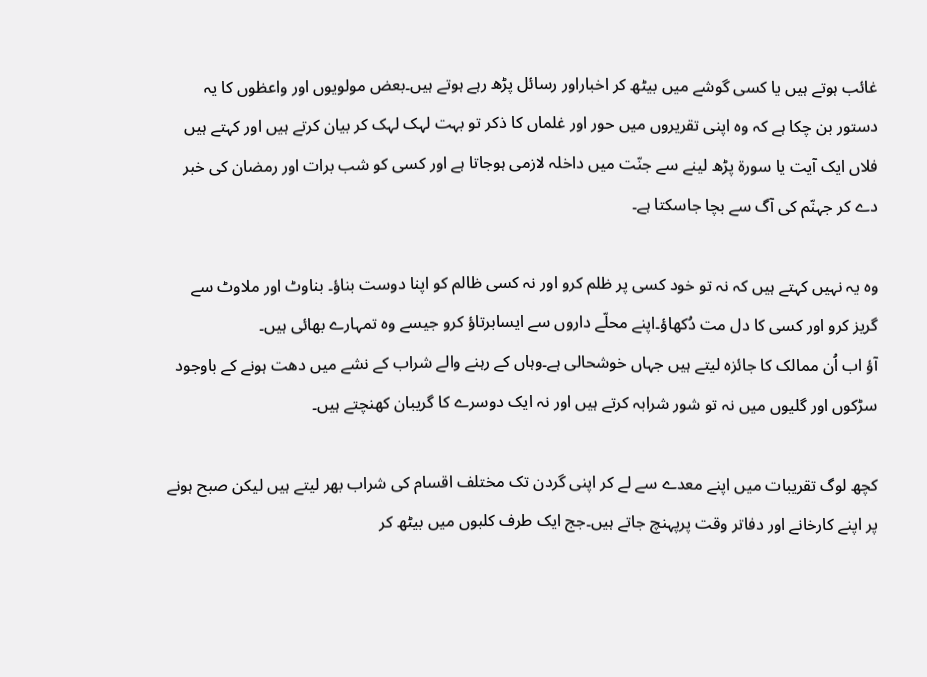غائب ہوتے ہیں یا کسی گوشے میں بیٹھ کر اخباراور رسائل پڑھ رہے ہوتے ہیں۔بعض مولویوں اور واعظوں کا یہ دستور بن چکا ہے کہ وہ اپنی تقریروں میں حور اور غلماں کا ذکر تو بہت لہک لہک کر بیان کرتے ہیں اور کہتے ہیں فلاں ایک آیت یا سورة پڑھ لینے سے جنّت میں داخلہ لازمی ہوجاتا ہے اور کسی کو شب برات اور رمضان کی خبر دے کر جہنّم کی آگ سے بچا جاسکتا ہے۔

وہ یہ نہیں کہتے ہیں کہ نہ تو خود کسی پر ظلم کرو اور نہ کسی ظالم کو اپنا دوست بناؤ۔ بناوٹ اور ملاوٹ سے گریز کرو اور کسی کا دل مت دُکھاؤ۔اپنے محلّے داروں سے ایسابرتاؤ کرو جیسے وہ تمہارے بھائی ہیں۔
آؤ اب اُن ممالک کا جائزہ لیتے ہیں جہاں خوشحالی ہے۔وہاں کے رہنے والے شراب کے نشے میں دھت ہونے کے باوجود سڑکوں اور گلیوں میں نہ تو شور شرابہ کرتے ہیں اور نہ ایک دوسرے کا گریبان کھنچتے ہیں۔

کچھ لوگ تقریبات میں اپنے معدے سے لے کر اپنی گردن تک مختلف اقسام کی شراب بھر لیتے ہیں لیکن صبح ہونے پر اپنے کارخانے اور دفاتر وقت پرپہنچ جاتے ہیں۔جج ایک طرف کلبوں میں بیٹھ کر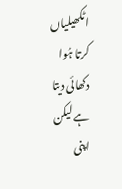اٹکھیلیاں کرتا ہُوا دکھائی دیتا ہے لیکن اپنی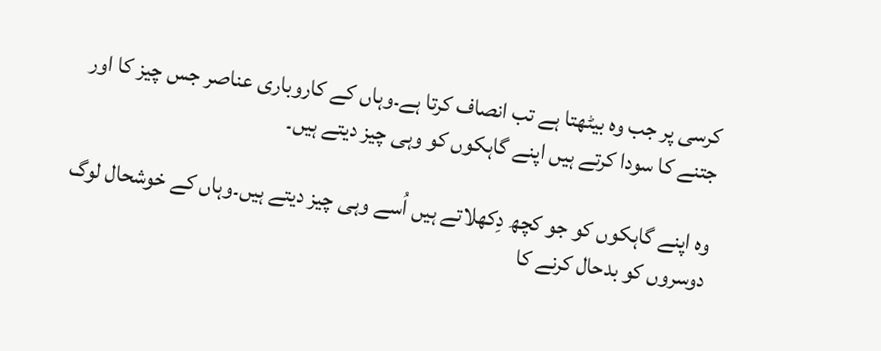کرسی پر جب وہ بیٹھتا ہے تب انصاف کرتا ہے۔وہاں کے کاروباری عناصر جس چیز کا اور جتنے کا سودا کرتے ہیں اپنے گاہکوں کو وہی چیز دیتے ہیں۔

وہ اپنے گاہکوں کو جو کچھ دِکھلاتے ہیں اُسے وہی چیز دیتے ہیں۔وہاں کے خوشحال لوگ دوسروں کو بدحال کرنے کا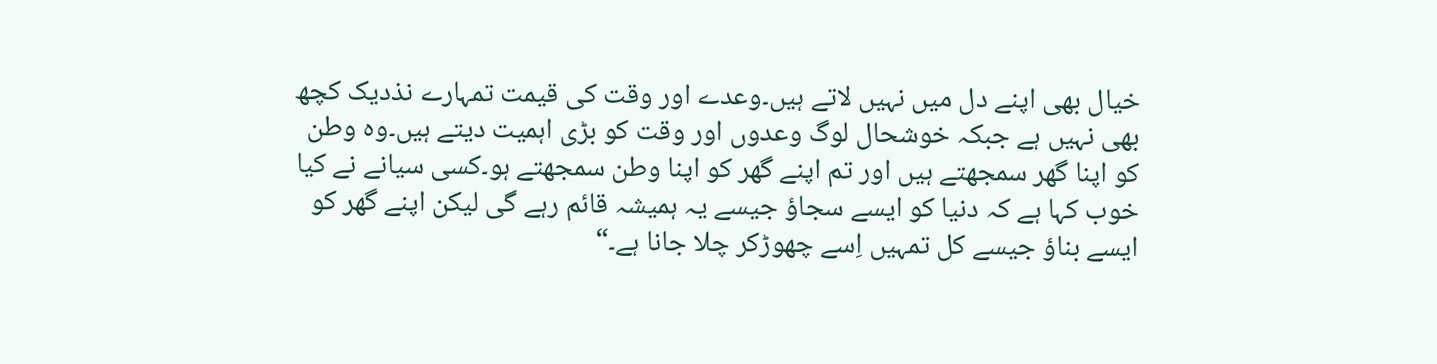خیال بھی اپنے دل میں نہیں لاتے ہیں۔وعدے اور وقت کی قیمت تمہارے نذدیک کچھ بھی نہیں ہے جبکہ خوشحال لوگ وعدوں اور وقت کو بڑی اہمیت دیتے ہیں۔وہ وطن کو اپنا گھر سمجھتے ہیں اور تم اپنے گھر کو اپنا وطن سمجھتے ہو۔کسی سیانے نے کیا خوب کہا ہے کہ دنیا کو ایسے سجاؤ جیسے یہ ہمیشہ قائم رہے گی لیکن اپنے گھر کو ایسے بناؤ جیسے کل تمہیں اِسے چھوڑکر چلا جانا ہے۔“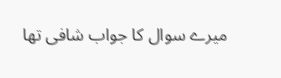میرے سوال کا جواب شافی تھا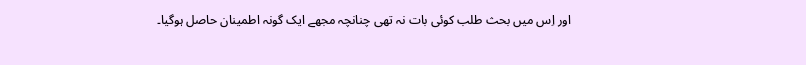اور اِس میں بحث طلب کوئی بات نہ تھی چنانچہ مجھے ایک گونہ اطمینان حاصل ہوگیا۔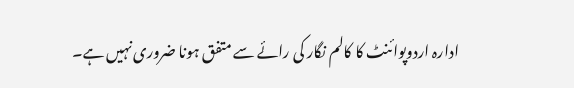ادارہ اردوپوائنٹ کا کالم نگار کی رائے سے متفق ہونا ضروری نہیں ہے۔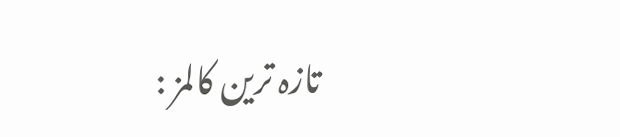تازہ ترین کالمز :